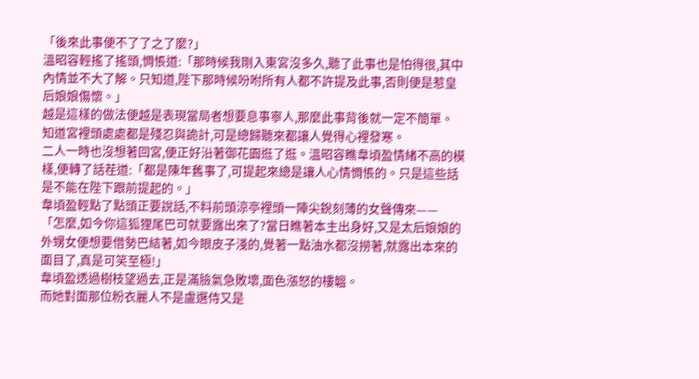「後來此事便不了了之了麼?」
溫昭容輕搖了搖頭,惆悵道:「那時候我剛入東宮沒多久,聽了此事也是怕得很,其中內情並不大了解。只知道,陛下那時候吩咐所有人都不許提及此事,否則便是惹皇后娘娘傷懷。」
越是這樣的做法便越是表現當局者想要息事寧人,那麼此事背後就一定不簡單。
知道宮裡頭處處都是殘忍與詭計,可是總歸聽來都讓人覺得心裡發寒。
二人一時也沒想著回宮,便正好沿著御花園逛了逛。溫昭容瞧韋頃盈情緒不高的模樣,便轉了話茬道:「都是陳年舊事了,可提起來總是讓人心情惆悵的。只是這些話是不能在陛下跟前提起的。」
韋頃盈輕點了點頭正要說話,不料前頭涼亭裡頭一陣尖銳刻薄的女聲傳來——
「怎麼,如今你這狐狸尾巴可就要露出來了?當日瞧著本主出身好,又是太后娘娘的外甥女便想要借勢巴結著,如今眼皮子淺的,覺著一點油水都沒撈著,就露出本來的面目了,真是可笑至極!」
韋頃盈透過樹枝望過去,正是滿臉氣急敗壞,面色漲怒的樓韞。
而她對面那位粉衣麗人不是盧選侍又是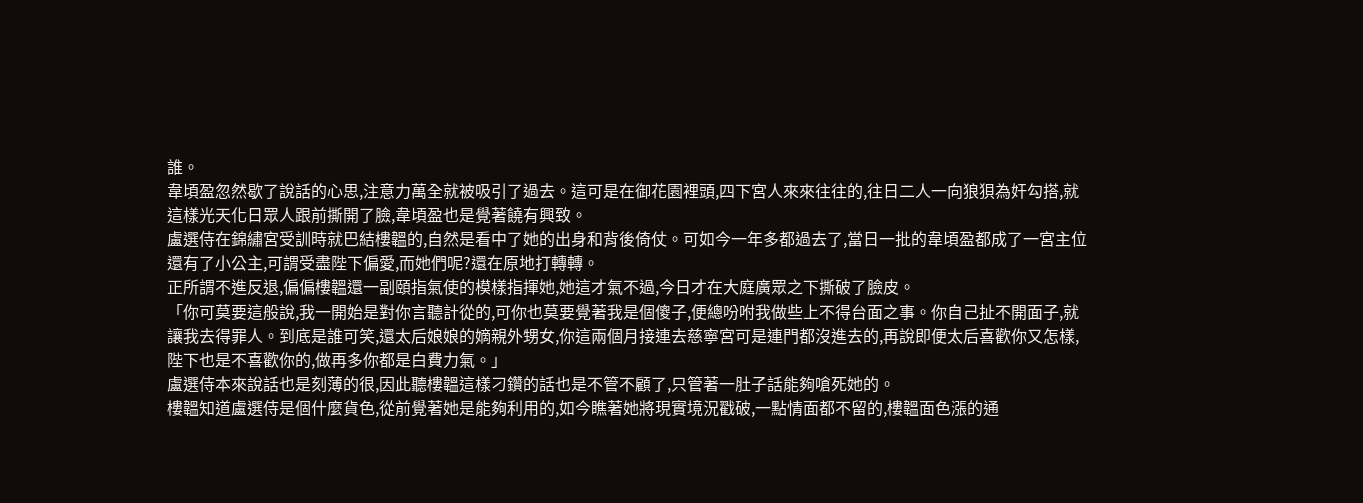誰。
韋頃盈忽然歇了說話的心思,注意力萬全就被吸引了過去。這可是在御花園裡頭,四下宮人來來往往的,往日二人一向狼狽為奸勾搭,就這樣光天化日眾人跟前撕開了臉,韋頃盈也是覺著饒有興致。
盧選侍在錦繡宮受訓時就巴結樓韞的,自然是看中了她的出身和背後倚仗。可如今一年多都過去了,當日一批的韋頃盈都成了一宮主位還有了小公主,可謂受盡陛下偏愛,而她們呢?還在原地打轉轉。
正所謂不進反退,偏偏樓韞還一副頤指氣使的模樣指揮她,她這才氣不過,今日才在大庭廣眾之下撕破了臉皮。
「你可莫要這般說,我一開始是對你言聽計從的,可你也莫要覺著我是個傻子,便總吩咐我做些上不得台面之事。你自己扯不開面子,就讓我去得罪人。到底是誰可笑,還太后娘娘的嫡親外甥女,你這兩個月接連去慈寧宮可是連門都沒進去的,再說即便太后喜歡你又怎樣,陛下也是不喜歡你的,做再多你都是白費力氣。」
盧選侍本來說話也是刻薄的很,因此聽樓韞這樣刁鑽的話也是不管不顧了,只管著一肚子話能夠嗆死她的。
樓韞知道盧選侍是個什麼貨色,從前覺著她是能夠利用的,如今瞧著她將現實境況戳破,一點情面都不留的,樓韞面色漲的通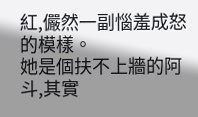紅,儼然一副惱羞成怒的模樣。
她是個扶不上牆的阿斗,其實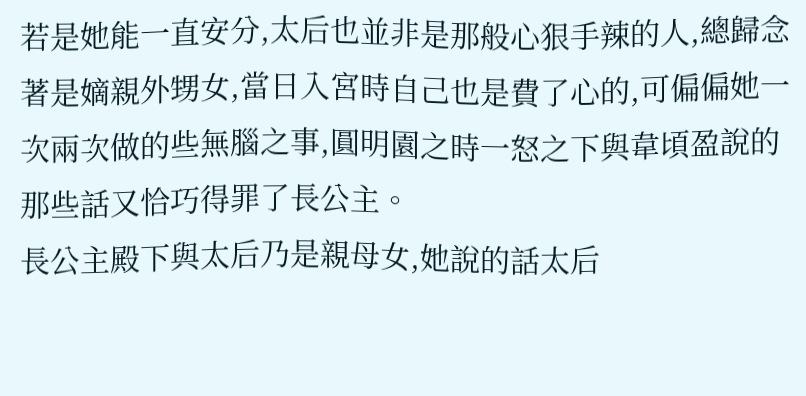若是她能一直安分,太后也並非是那般心狠手辣的人,總歸念著是嫡親外甥女,當日入宮時自己也是費了心的,可偏偏她一次兩次做的些無腦之事,圓明園之時一怒之下與韋頃盈說的那些話又恰巧得罪了長公主。
長公主殿下與太后乃是親母女,她說的話太后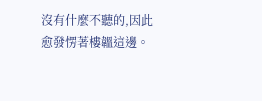沒有什麼不聽的,因此愈發愣著樓韞這邊。